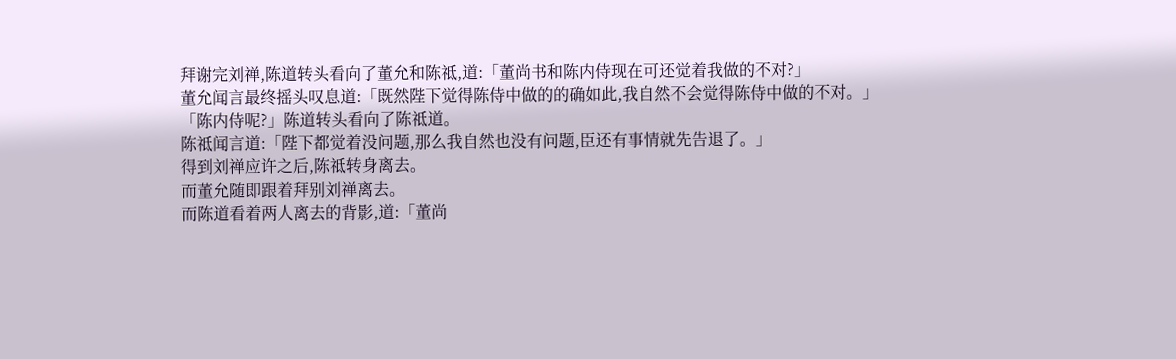拜谢完刘禅,陈道转头看向了董允和陈祗,道:「董尚书和陈内侍现在可还觉着我做的不对?」
董允闻言最终摇头叹息道:「既然陛下觉得陈侍中做的的确如此,我自然不会觉得陈侍中做的不对。」
「陈内侍呢?」陈道转头看向了陈祗道。
陈祗闻言道:「陛下都觉着没问题,那么我自然也没有问题,臣还有事情就先告退了。」
得到刘禅应许之后,陈祗转身离去。
而董允随即跟着拜别刘禅离去。
而陈道看着两人离去的背影,道:「董尚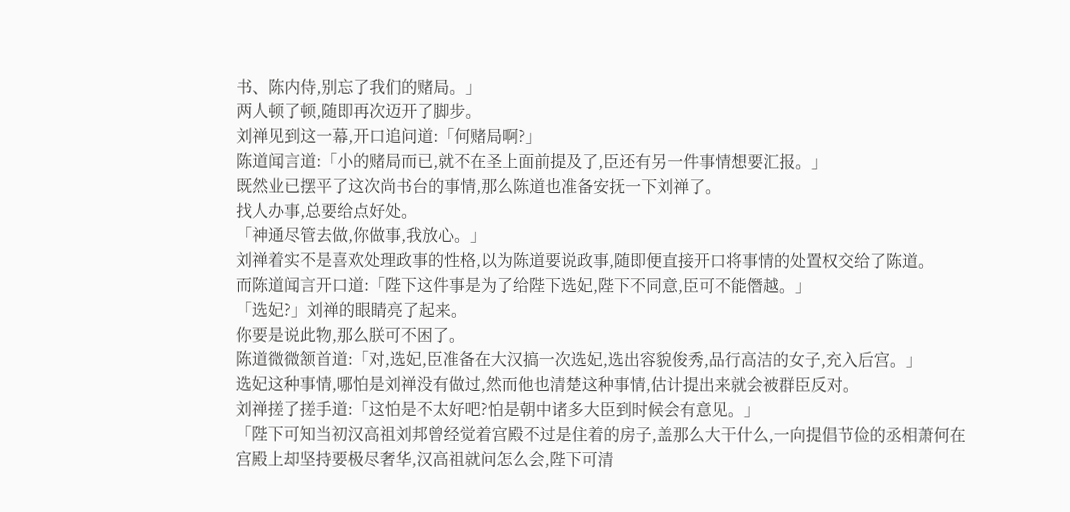书、陈内侍,别忘了我们的赌局。」
两人顿了顿,随即再次迈开了脚步。
刘禅见到这一幕,开口追问道:「何赌局啊?」
陈道闻言道:「小的赌局而已,就不在圣上面前提及了,臣还有另一件事情想要汇报。」
既然业已摆平了这次尚书台的事情,那么陈道也准备安抚一下刘禅了。
找人办事,总要给点好处。
「神通尽管去做,你做事,我放心。」
刘禅着实不是喜欢处理政事的性格,以为陈道要说政事,随即便直接开口将事情的处置权交给了陈道。
而陈道闻言开口道:「陛下这件事是为了给陛下选妃,陛下不同意,臣可不能僭越。」
「选妃?」刘禅的眼睛亮了起来。
你要是说此物,那么朕可不困了。
陈道微微颔首道:「对,选妃,臣准备在大汉搞一次选妃,选出容貌俊秀,品行高洁的女子,充入后宫。」
选妃这种事情,哪怕是刘禅没有做过,然而他也清楚这种事情,估计提出来就会被群臣反对。
刘禅搓了搓手道:「这怕是不太好吧?怕是朝中诸多大臣到时候会有意见。」
「陛下可知当初汉高祖刘邦曾经觉着宫殿不过是住着的房子,盖那么大干什么,一向提倡节俭的丞相萧何在宫殿上却坚持要极尽奢华,汉高祖就问怎么会,陛下可清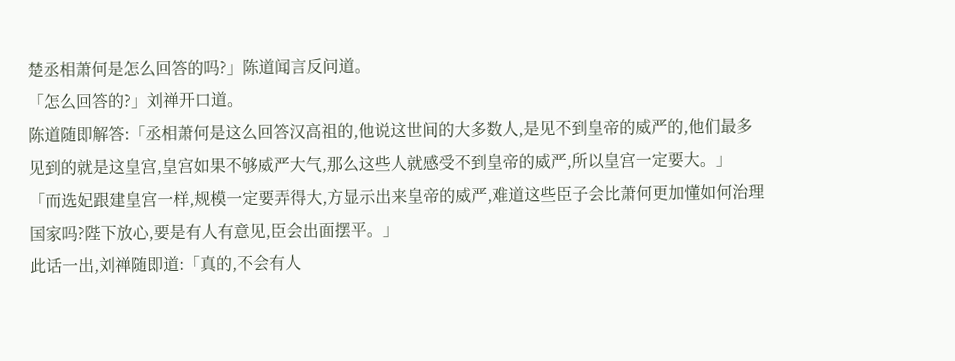楚丞相萧何是怎么回答的吗?」陈道闻言反问道。
「怎么回答的?」刘禅开口道。
陈道随即解答:「丞相萧何是这么回答汉高祖的,他说这世间的大多数人,是见不到皇帝的威严的,他们最多见到的就是这皇宫,皇宫如果不够威严大气,那么这些人就感受不到皇帝的威严,所以皇宫一定要大。」
「而选妃跟建皇宫一样,规模一定要弄得大,方显示出来皇帝的威严,难道这些臣子会比萧何更加懂如何治理国家吗?陛下放心,要是有人有意见,臣会出面摆平。」
此话一出,刘禅随即道:「真的,不会有人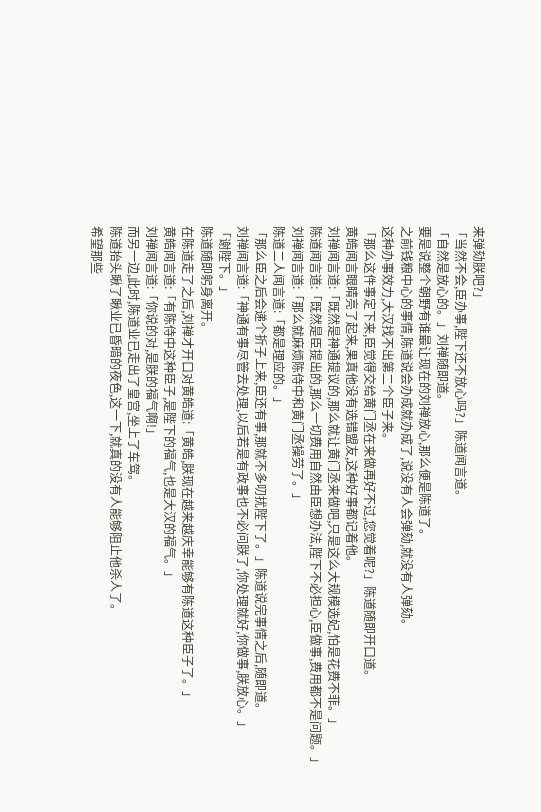来弹劾朕吧?」
「当然不会,臣办事,陛下还不放心吗?」陈道闻言道。
「自然是放心的。」刘禅随即道。
要是说整个朝野有谁最让现在的刘禅放心,那么便是陈道了。
之前钱粮中心的事情,陈道说会办成就办成了,说没有人会弹劾,就没有人弹劾。
这种办事效力,大汉找不出第二个臣子来。
「那么这件事定下来,臣觉得交给黄门丞在来做再好不过,您觉着呢?」陈道随即开口道。
黄皓闻言眼睛亮了起来,果真他没有选错盟友,这种好事都记着他。
刘禅闻言道:「既然是神通提议的,那么就让黄门丞来做吧,只是这么大规模选妃,怕是花费不菲。」
陈道闻言道:「既然是臣提出的,那么一切费用自然由臣想办法,陛下不必担心,臣做事,费用都不是问题。」
刘禅闻言道:「那么就麻烦陈侍中和黄门丞操劳了。」
陈道二人闻言道:「都是理应的。」
「那么臣之后会递个折子上来,臣还有事,那就不多叨扰陛下了。」陈道说完事情之后,随即道。
刘禅闻言道:「神通有事尽管去处理,以后若是有政事也不必问朕了,你处理就好,你做事,朕放心。」
「谢陛下。」
陈道随即躬身离开。
在陈道走了之后,刘禅才开口对黄皓道:「黄皓,朕现在越来越庆幸能够有陈道这种臣子了。」
黄皓闻言道:「有陈侍中这种臣子,是陛下的福气,也是大汉的福气。」
刘禅闻言道:「你说的对,是朕的福气啊!」
而另一边,此时,陈道业已走出了皇宫,坐上了车驾。
陈道抬头瞅了瞅业已昏暗的夜色,这一下,就真的没有人能够阻止他杀人了。
希望那些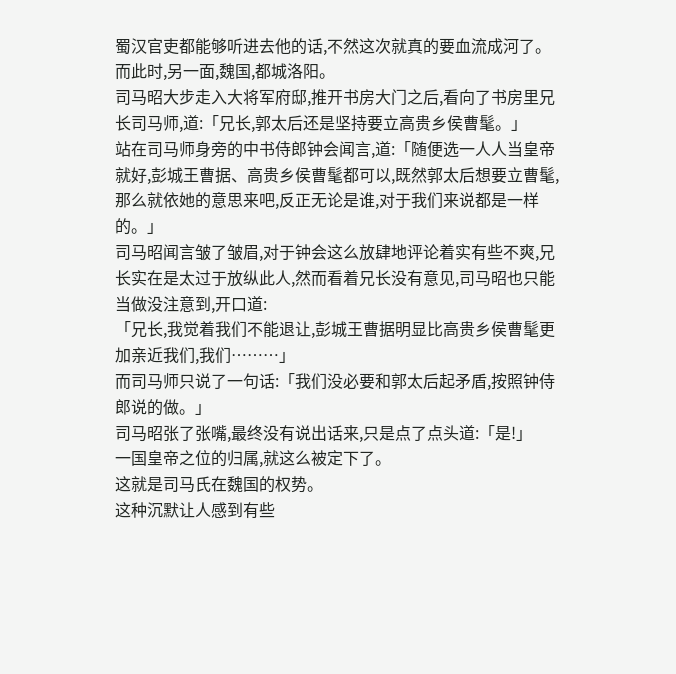蜀汉官吏都能够听进去他的话,不然这次就真的要血流成河了。
而此时,另一面,魏国,都城洛阳。
司马昭大步走入大将军府邸,推开书房大门之后,看向了书房里兄长司马师,道:「兄长,郭太后还是坚持要立高贵乡侯曹髦。」
站在司马师身旁的中书侍郎钟会闻言,道:「随便选一人人当皇帝就好,彭城王曹据、高贵乡侯曹髦都可以,既然郭太后想要立曹髦,那么就依她的意思来吧,反正无论是谁,对于我们来说都是一样的。」
司马昭闻言皱了皱眉,对于钟会这么放肆地评论着实有些不爽,兄长实在是太过于放纵此人,然而看着兄长没有意见,司马昭也只能当做没注意到,开口道:
「兄长,我觉着我们不能退让,彭城王曹据明显比高贵乡侯曹髦更加亲近我们,我们………」
而司马师只说了一句话:「我们没必要和郭太后起矛盾,按照钟侍郎说的做。」
司马昭张了张嘴,最终没有说出话来,只是点了点头道:「是!」
一国皇帝之位的归属,就这么被定下了。
这就是司马氏在魏国的权势。
这种沉默让人感到有些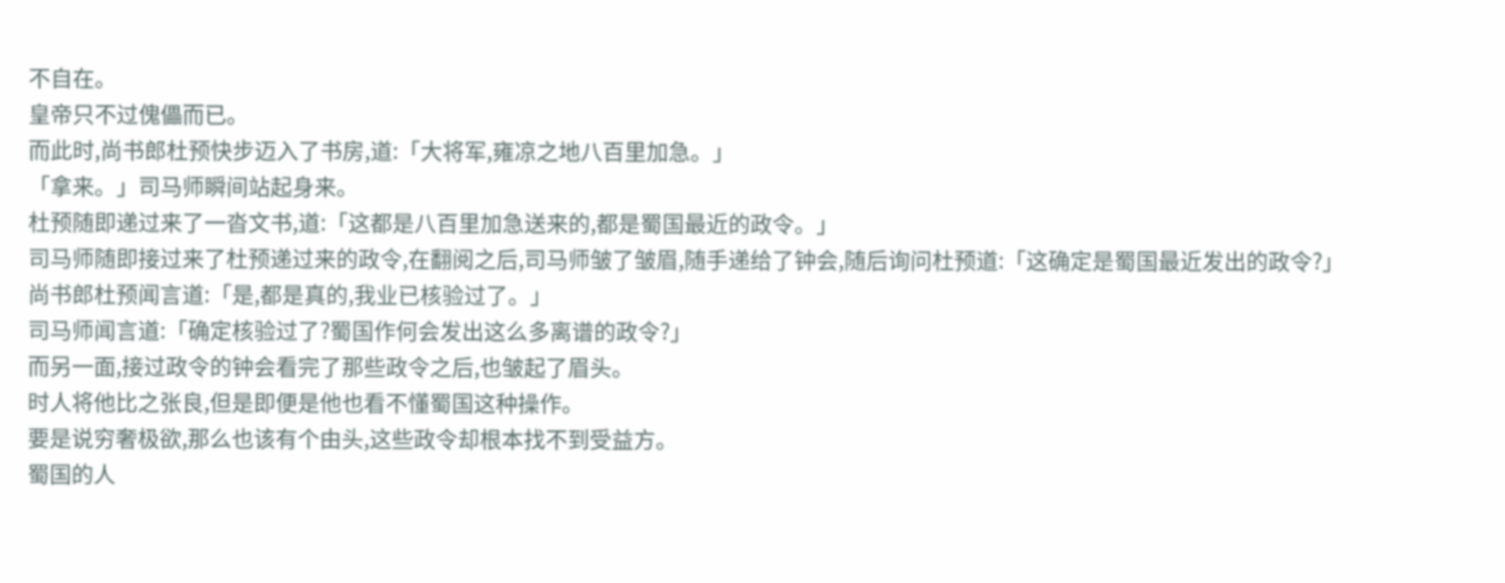不自在。
皇帝只不过傀儡而已。
而此时,尚书郎杜预快步迈入了书房,道:「大将军,雍凉之地八百里加急。」
「拿来。」司马师瞬间站起身来。
杜预随即递过来了一沓文书,道:「这都是八百里加急送来的,都是蜀国最近的政令。」
司马师随即接过来了杜预递过来的政令,在翻阅之后,司马师皱了皱眉,随手递给了钟会,随后询问杜预道:「这确定是蜀国最近发出的政令?」
尚书郎杜预闻言道:「是,都是真的,我业已核验过了。」
司马师闻言道:「确定核验过了?蜀国作何会发出这么多离谱的政令?」
而另一面,接过政令的钟会看完了那些政令之后,也皱起了眉头。
时人将他比之张良,但是即便是他也看不懂蜀国这种操作。
要是说穷奢极欲,那么也该有个由头,这些政令却根本找不到受益方。
蜀国的人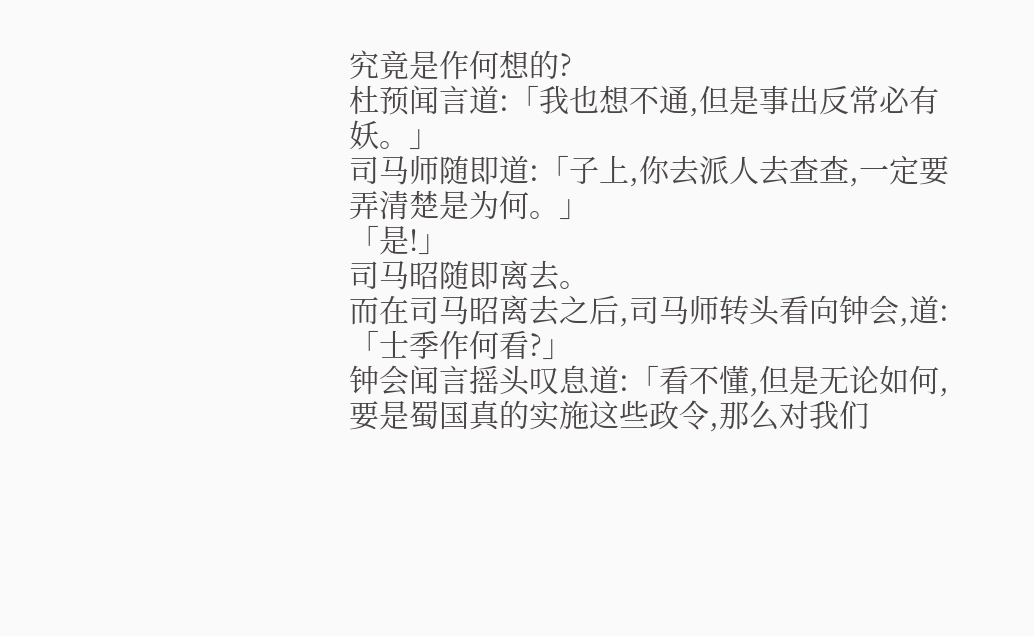究竟是作何想的?
杜预闻言道:「我也想不通,但是事出反常必有妖。」
司马师随即道:「子上,你去派人去查查,一定要弄清楚是为何。」
「是!」
司马昭随即离去。
而在司马昭离去之后,司马师转头看向钟会,道:「士季作何看?」
钟会闻言摇头叹息道:「看不懂,但是无论如何,要是蜀国真的实施这些政令,那么对我们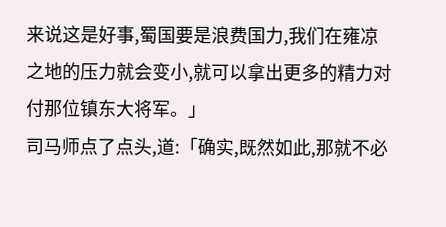来说这是好事,蜀国要是浪费国力,我们在雍凉之地的压力就会变小,就可以拿出更多的精力对付那位镇东大将军。」
司马师点了点头,道:「确实,既然如此,那就不必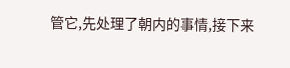管它,先处理了朝内的事情,接下来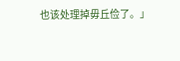也该处理掉毋丘俭了。」